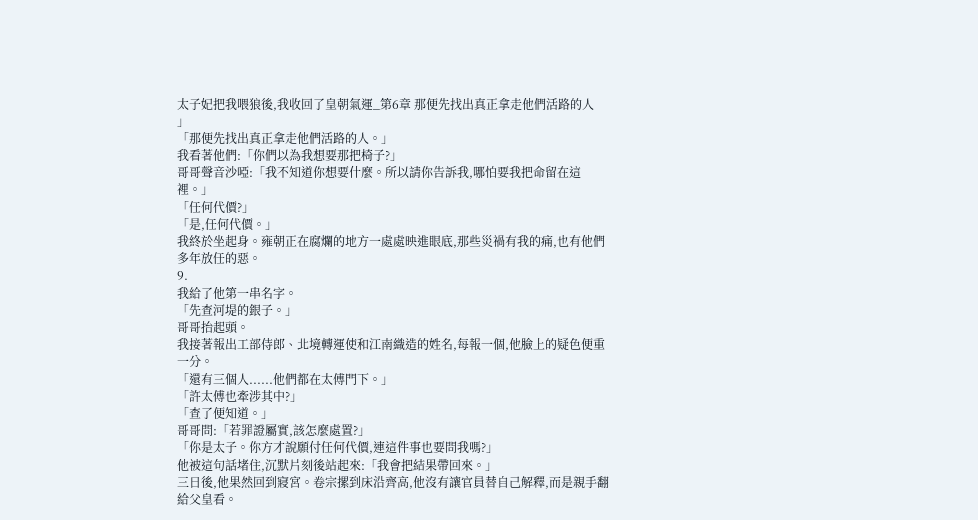太子妃把我喂狼後,我收回了皇朝氣運_第6章 那便先找出真正拿走他們活路的人
」
「那便先找出真正拿走他們活路的人。」
我看著他們:「你們以為我想要那把椅子?」
哥哥聲音沙啞:「我不知道你想要什麼。所以請你告訴我,哪怕要我把命留在這裡。」
「任何代價?」
「是,任何代價。」
我終於坐起身。雍朝正在腐爛的地方一處處映進眼底,那些災禍有我的痛,也有他們多年放任的惡。
9.
我給了他第一串名字。
「先查河堤的銀子。」
哥哥抬起頭。
我接著報出工部侍郎、北境轉運使和江南織造的姓名,每報一個,他臉上的疑色便重一分。
「還有三個人......他們都在太傅門下。」
「許太傅也牽涉其中?」
「查了便知道。」
哥哥問:「若罪證屬實,該怎麼處置?」
「你是太子。你方才說願付任何代價,連這件事也要問我嗎?」
他被這句話堵住,沉默片刻後站起來:「我會把結果帶回來。」
三日後,他果然回到寢宮。卷宗摞到床沿齊高,他沒有讓官員替自己解釋,而是親手翻給父皇看。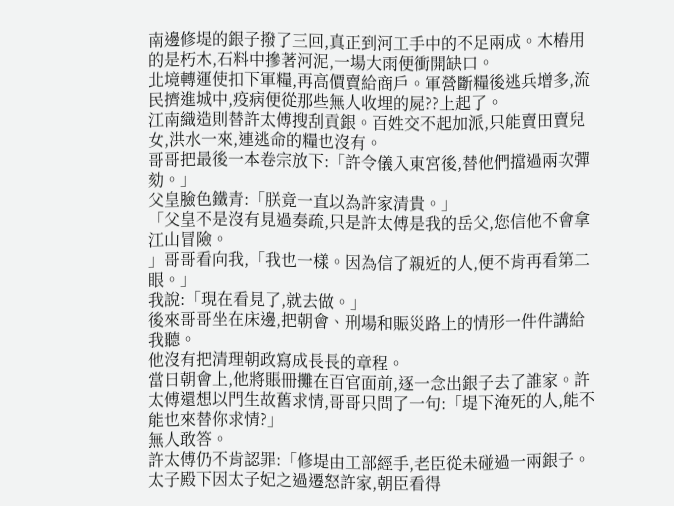南邊修堤的銀子撥了三回,真正到河工手中的不足兩成。木樁用的是朽木,石料中摻著河泥,一場大雨便衝開缺口。
北境轉運使扣下軍糧,再高價賣給商戶。軍營斷糧後逃兵增多,流民擠進城中,疫病便從那些無人收埋的屍??上起了。
江南織造則替許太傅搜刮貢銀。百姓交不起加派,只能賣田賣兒女,洪水一來,連逃命的糧也沒有。
哥哥把最後一本卷宗放下:「許令儀入東宮後,替他們擋過兩次彈劾。」
父皇臉色鐵青:「朕竟一直以為許家清貴。」
「父皇不是沒有見過奏疏,只是許太傅是我的岳父,您信他不會拿江山冒險。
」哥哥看向我,「我也一樣。因為信了親近的人,便不肯再看第二眼。」
我說:「現在看見了,就去做。」
後來哥哥坐在床邊,把朝會、刑場和賑災路上的情形一件件講給我聽。
他沒有把清理朝政寫成長長的章程。
當日朝會上,他將賬冊攤在百官面前,逐一念出銀子去了誰家。許太傅還想以門生故舊求情,哥哥只問了一句:「堤下淹死的人,能不能也來替你求情?」
無人敢答。
許太傅仍不肯認罪:「修堤由工部經手,老臣從未碰過一兩銀子。太子殿下因太子妃之過遷怒許家,朝臣看得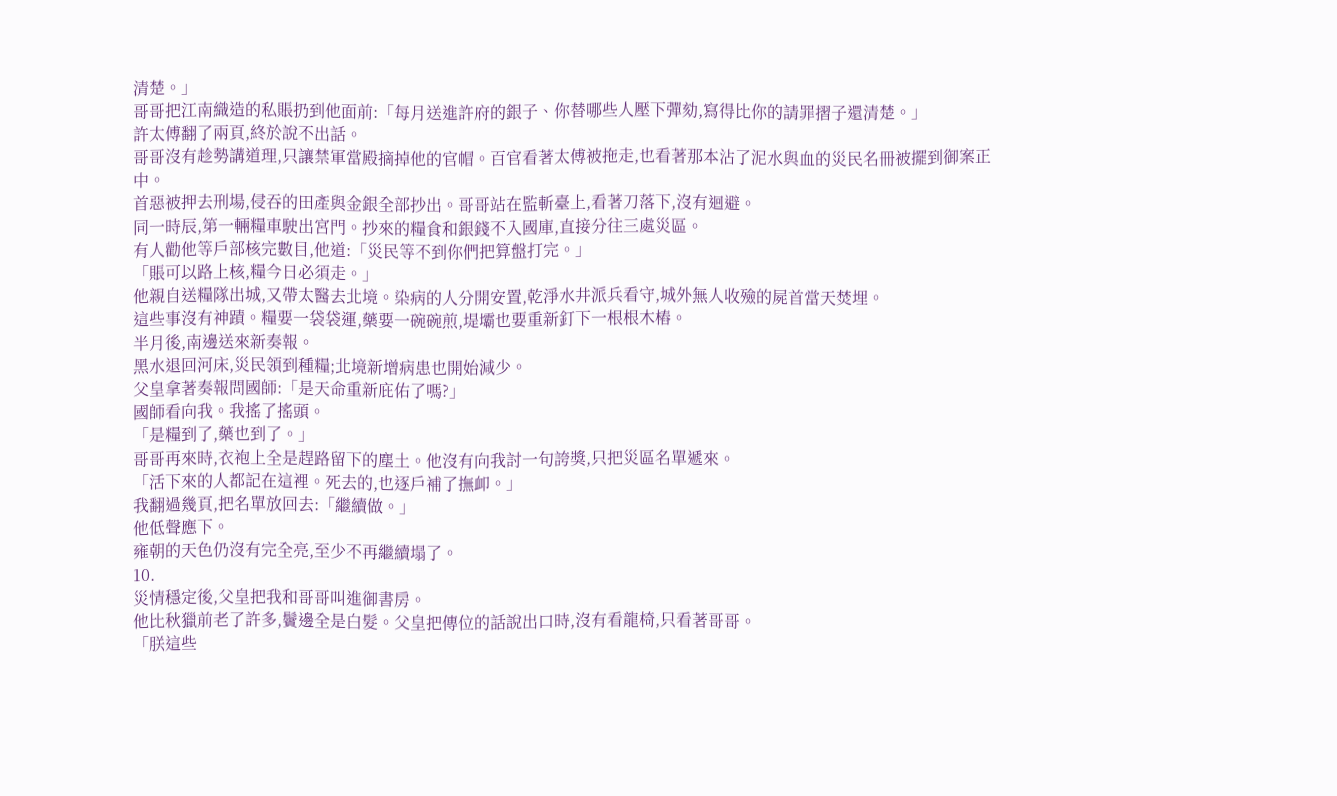清楚。」
哥哥把江南織造的私賬扔到他面前:「每月送進許府的銀子、你替哪些人壓下彈劾,寫得比你的請罪摺子還清楚。」
許太傅翻了兩頁,終於說不出話。
哥哥沒有趁勢講道理,只讓禁軍當殿摘掉他的官帽。百官看著太傅被拖走,也看著那本沾了泥水與血的災民名冊被擺到御案正中。
首惡被押去刑場,侵吞的田產與金銀全部抄出。哥哥站在監斬臺上,看著刀落下,沒有迴避。
同一時辰,第一輛糧車駛出宮門。抄來的糧食和銀錢不入國庫,直接分往三處災區。
有人勸他等戶部核完數目,他道:「災民等不到你們把算盤打完。」
「賬可以路上核,糧今日必須走。」
他親自送糧隊出城,又帶太醫去北境。染病的人分開安置,乾淨水井派兵看守,城外無人收殮的屍首當天焚埋。
這些事沒有神蹟。糧要一袋袋運,藥要一碗碗煎,堤壩也要重新釘下一根根木樁。
半月後,南邊送來新奏報。
黑水退回河床,災民領到種糧;北境新增病患也開始減少。
父皇拿著奏報問國師:「是天命重新庇佑了嗎?」
國師看向我。我搖了搖頭。
「是糧到了,藥也到了。」
哥哥再來時,衣袍上全是趕路留下的塵土。他沒有向我討一句誇獎,只把災區名單遞來。
「活下來的人都記在這裡。死去的,也逐戶補了撫卹。」
我翻過幾頁,把名單放回去:「繼續做。」
他低聲應下。
雍朝的天色仍沒有完全亮,至少不再繼續塌了。
10.
災情穩定後,父皇把我和哥哥叫進御書房。
他比秋獵前老了許多,鬢邊全是白髮。父皇把傳位的話說出口時,沒有看龍椅,只看著哥哥。
「朕這些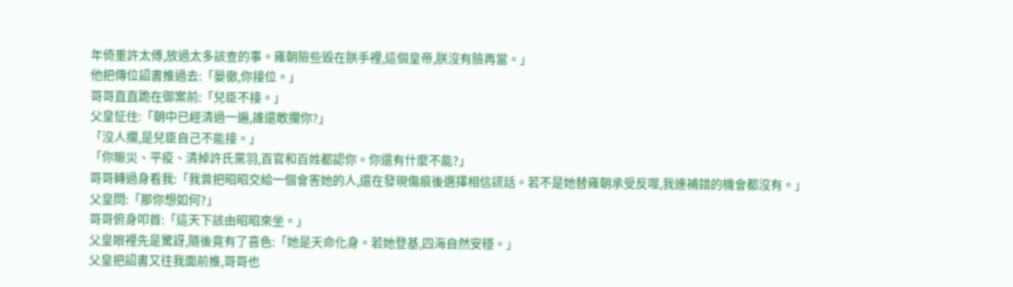年倚重許太傅,放過太多該查的事。雍朝險些毀在朕手裡,這個皇帝,朕沒有臉再當。」
他把傳位詔書推過去:「晏徹,你接位。」
哥哥直直跪在御案前:「兒臣不接。」
父皇怔住:「朝中已經清過一遍,誰還敢攔你?」
「沒人攔,是兒臣自己不能接。」
「你賑災、平疫、清掉許氏黨羽,百官和百姓都認你。你還有什麼不能?」
哥哥轉過身看我:「我曾把昭昭交給一個會害她的人,還在發現傷痕後選擇相信謊話。若不是她替雍朝承受反噬,我連補錯的機會都沒有。」
父皇問:「那你想如何?」
哥哥俯身叩首:「這天下該由昭昭來坐。」
父皇眼裡先是驚訝,隨後竟有了喜色:「她是天命化身。若她登基,四海自然安穩。」
父皇把詔書又往我面前推,哥哥也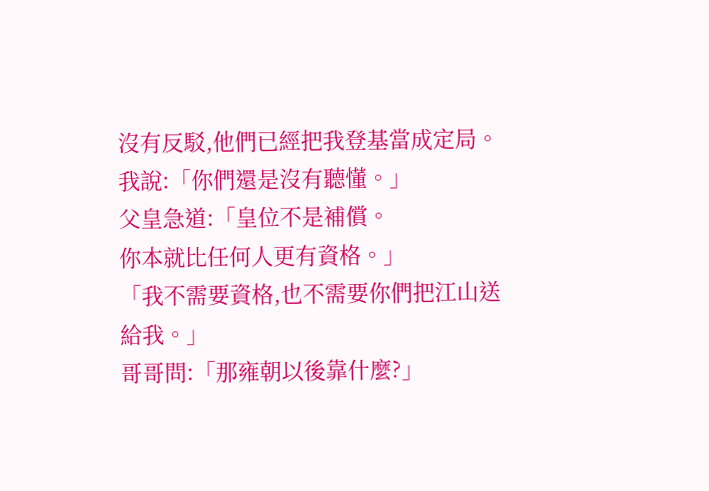沒有反駁,他們已經把我登基當成定局。
我說:「你們還是沒有聽懂。」
父皇急道:「皇位不是補償。
你本就比任何人更有資格。」
「我不需要資格,也不需要你們把江山送給我。」
哥哥問:「那雍朝以後靠什麼?」